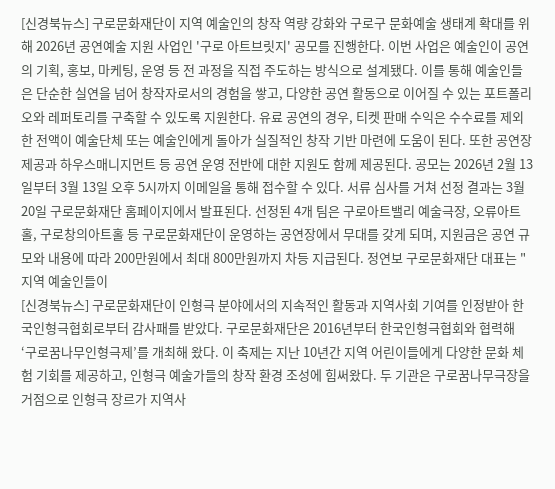[신경북뉴스] 구로문화재단이 지역 예술인의 창작 역량 강화와 구로구 문화예술 생태계 확대를 위해 2026년 공연예술 지원 사업인 '구로 아트브릿지' 공모를 진행한다. 이번 사업은 예술인이 공연의 기획, 홍보, 마케팅, 운영 등 전 과정을 직접 주도하는 방식으로 설계됐다. 이를 통해 예술인들은 단순한 실연을 넘어 창작자로서의 경험을 쌓고, 다양한 공연 활동으로 이어질 수 있는 포트폴리오와 레퍼토리를 구축할 수 있도록 지원한다. 유료 공연의 경우, 티켓 판매 수익은 수수료를 제외한 전액이 예술단체 또는 예술인에게 돌아가 실질적인 창작 기반 마련에 도움이 된다. 또한 공연장 제공과 하우스매니지먼트 등 공연 운영 전반에 대한 지원도 함께 제공된다. 공모는 2026년 2월 13일부터 3월 13일 오후 5시까지 이메일을 통해 접수할 수 있다. 서류 심사를 거쳐 선정 결과는 3월 20일 구로문화재단 홈페이지에서 발표된다. 선정된 4개 팀은 구로아트밸리 예술극장, 오류아트홀, 구로창의아트홀 등 구로문화재단이 운영하는 공연장에서 무대를 갖게 되며, 지원금은 공연 규모와 내용에 따라 200만원에서 최대 800만원까지 차등 지급된다. 정연보 구로문화재단 대표는 "지역 예술인들이
[신경북뉴스] 구로문화재단이 인형극 분야에서의 지속적인 활동과 지역사회 기여를 인정받아 한국인형극협회로부터 감사패를 받았다. 구로문화재단은 2016년부터 한국인형극협회와 협력해 ‘구로꿈나무인형극제’를 개최해 왔다. 이 축제는 지난 10년간 지역 어린이들에게 다양한 문화 체험 기회를 제공하고, 인형극 예술가들의 창작 환경 조성에 힘써왔다. 두 기관은 구로꿈나무극장을 거점으로 인형극 장르가 지역사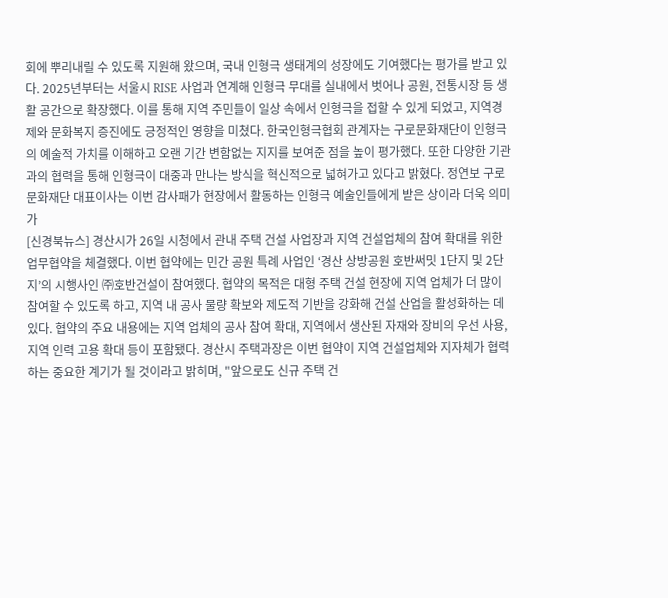회에 뿌리내릴 수 있도록 지원해 왔으며, 국내 인형극 생태계의 성장에도 기여했다는 평가를 받고 있다. 2025년부터는 서울시 RISE 사업과 연계해 인형극 무대를 실내에서 벗어나 공원, 전통시장 등 생활 공간으로 확장했다. 이를 통해 지역 주민들이 일상 속에서 인형극을 접할 수 있게 되었고, 지역경제와 문화복지 증진에도 긍정적인 영향을 미쳤다. 한국인형극협회 관계자는 구로문화재단이 인형극의 예술적 가치를 이해하고 오랜 기간 변함없는 지지를 보여준 점을 높이 평가했다. 또한 다양한 기관과의 협력을 통해 인형극이 대중과 만나는 방식을 혁신적으로 넓혀가고 있다고 밝혔다. 정연보 구로문화재단 대표이사는 이번 감사패가 현장에서 활동하는 인형극 예술인들에게 받은 상이라 더욱 의미가
[신경북뉴스] 경산시가 26일 시청에서 관내 주택 건설 사업장과 지역 건설업체의 참여 확대를 위한 업무협약을 체결했다. 이번 협약에는 민간 공원 특례 사업인 ‘경산 상방공원 호반써밋 1단지 및 2단지’의 시행사인 ㈜호반건설이 참여했다. 협약의 목적은 대형 주택 건설 현장에 지역 업체가 더 많이 참여할 수 있도록 하고, 지역 내 공사 물량 확보와 제도적 기반을 강화해 건설 산업을 활성화하는 데 있다. 협약의 주요 내용에는 지역 업체의 공사 참여 확대, 지역에서 생산된 자재와 장비의 우선 사용, 지역 인력 고용 확대 등이 포함됐다. 경산시 주택과장은 이번 협약이 지역 건설업체와 지자체가 협력하는 중요한 계기가 될 것이라고 밝히며, "앞으로도 신규 주택 건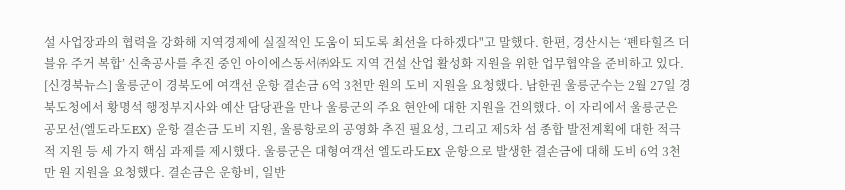설 사업장과의 협력을 강화해 지역경제에 실질적인 도움이 되도록 최선을 다하겠다"고 말했다. 한편, 경산시는 ‘펜타힐즈 더블유 주거 복합’ 신축공사를 추진 중인 아이에스동서㈜와도 지역 건설 산업 활성화 지원을 위한 업무협약을 준비하고 있다.
[신경북뉴스] 울릉군이 경북도에 여객선 운항 결손금 6억 3천만 원의 도비 지원을 요청했다. 남한권 울릉군수는 2월 27일 경북도청에서 황명석 행정부지사와 예산 담당관을 만나 울릉군의 주요 현안에 대한 지원을 건의했다. 이 자리에서 울릉군은 공모선(엘도라도EX) 운항 결손금 도비 지원, 울릉항로의 공영화 추진 필요성, 그리고 제5차 섬 종합 발전계획에 대한 적극적 지원 등 세 가지 핵심 과제를 제시했다. 울릉군은 대형여객선 엘도라도EX 운항으로 발생한 결손금에 대해 도비 6억 3천만 원 지원을 요청했다. 결손금은 운항비, 일반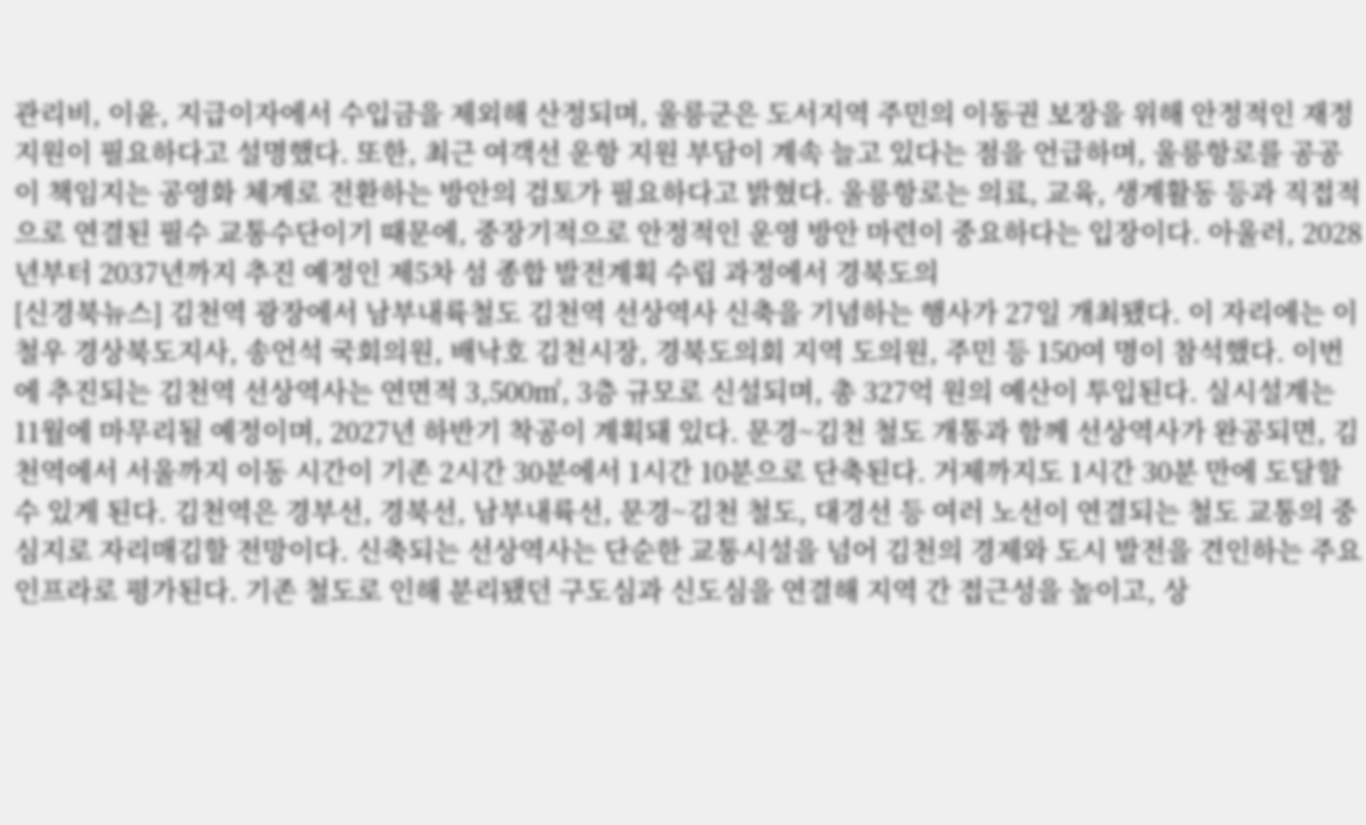관리비, 이윤, 지급이자에서 수입금을 제외해 산정되며, 울릉군은 도서지역 주민의 이동권 보장을 위해 안정적인 재정 지원이 필요하다고 설명했다. 또한, 최근 여객선 운항 지원 부담이 계속 늘고 있다는 점을 언급하며, 울릉항로를 공공이 책임지는 공영화 체계로 전환하는 방안의 검토가 필요하다고 밝혔다. 울릉항로는 의료, 교육, 생계활동 등과 직접적으로 연결된 필수 교통수단이기 때문에, 중장기적으로 안정적인 운영 방안 마련이 중요하다는 입장이다. 아울러, 2028년부터 2037년까지 추진 예정인 제5차 섬 종합 발전계획 수립 과정에서 경북도의
[신경북뉴스] 김천역 광장에서 남부내륙철도 김천역 선상역사 신축을 기념하는 행사가 27일 개최됐다. 이 자리에는 이철우 경상북도지사, 송언석 국회의원, 배낙호 김천시장, 경북도의회 지역 도의원, 주민 등 150여 명이 참석했다. 이번에 추진되는 김천역 선상역사는 연면적 3,500㎡, 3층 규모로 신설되며, 총 327억 원의 예산이 투입된다. 실시설계는 11월에 마무리될 예정이며, 2027년 하반기 착공이 계획돼 있다. 문경~김천 철도 개통과 함께 선상역사가 완공되면, 김천역에서 서울까지 이동 시간이 기존 2시간 30분에서 1시간 10분으로 단축된다. 거제까지도 1시간 30분 만에 도달할 수 있게 된다. 김천역은 경부선, 경북선, 남부내륙선, 문경~김천 철도, 대경선 등 여러 노선이 연결되는 철도 교통의 중심지로 자리매김할 전망이다. 신축되는 선상역사는 단순한 교통시설을 넘어 김천의 경제와 도시 발전을 견인하는 주요 인프라로 평가된다. 기존 철도로 인해 분리됐던 구도심과 신도심을 연결해 지역 간 접근성을 높이고, 상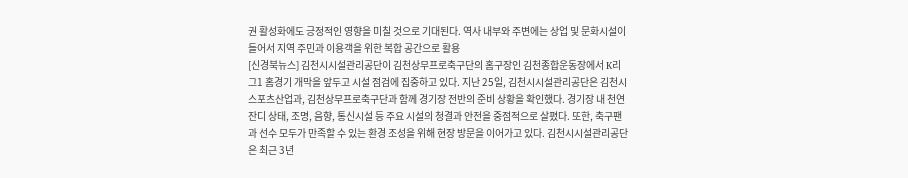권 활성화에도 긍정적인 영향을 미칠 것으로 기대된다. 역사 내부와 주변에는 상업 및 문화시설이 들어서 지역 주민과 이용객을 위한 복합 공간으로 활용
[신경북뉴스] 김천시시설관리공단이 김천상무프로축구단의 홈구장인 김천종합운동장에서 K리그1 홈경기 개막을 앞두고 시설 점검에 집중하고 있다. 지난 25일, 김천시시설관리공단은 김천시스포츠산업과, 김천상무프로축구단과 함께 경기장 전반의 준비 상황을 확인했다. 경기장 내 천연잔디 상태, 조명, 음향, 통신시설 등 주요 시설의 청결과 안전을 중점적으로 살폈다. 또한, 축구팬과 선수 모두가 만족할 수 있는 환경 조성을 위해 현장 방문을 이어가고 있다. 김천시시설관리공단은 최근 3년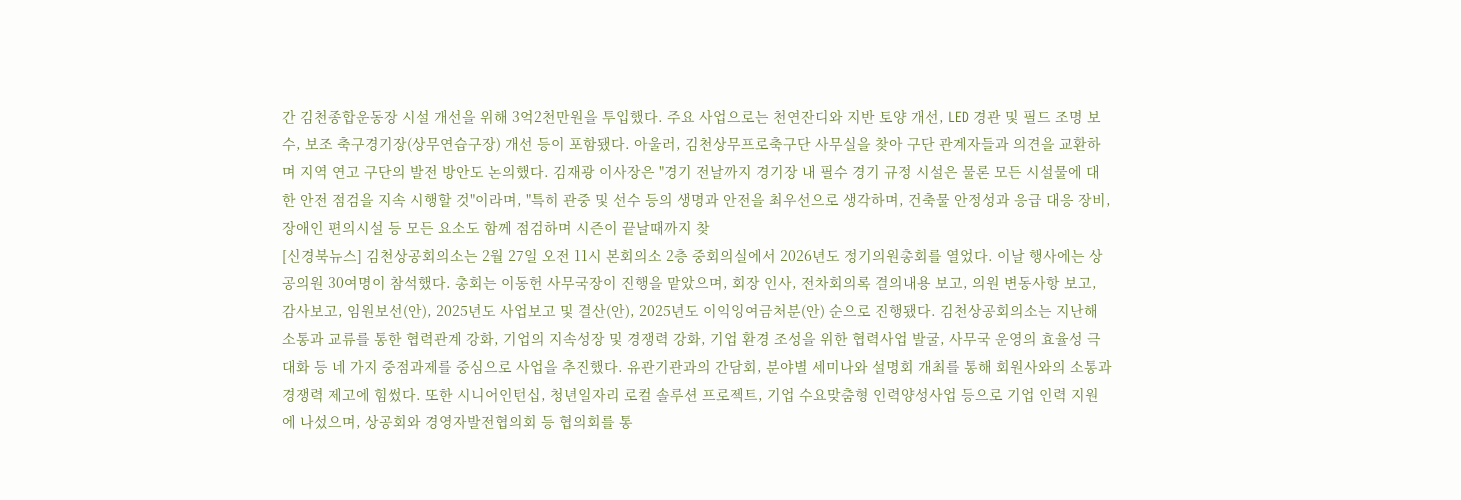간 김천종합운동장 시설 개선을 위해 3억2천만원을 투입했다. 주요 사업으로는 천연잔디와 지반 토양 개선, LED 경관 및 필드 조명 보수, 보조 축구경기장(상무연습구장) 개선 등이 포함됐다. 아울러, 김천상무프로축구단 사무실을 찾아 구단 관계자들과 의견을 교환하며 지역 연고 구단의 발전 방안도 논의했다. 김재광 이사장은 "경기 전날까지 경기장 내 필수 경기 규정 시설은 물론 모든 시설물에 대한 안전 점검을 지속 시행할 것"이라며, "특히 관중 및 선수 등의 생명과 안전을 최우선으로 생각하며, 건축물 안정성과 응급 대응 장비, 장애인 편의시설 등 모든 요소도 함께 점검하며 시즌이 끝날때까지 찾
[신경북뉴스] 김천상공회의소는 2월 27일 오전 11시 본회의소 2층 중회의실에서 2026년도 정기의원총회를 열었다. 이날 행사에는 상공의원 30여명이 참석했다. 총회는 이동헌 사무국장이 진행을 맡았으며, 회장 인사, 전차회의록 결의내용 보고, 의원 변동사항 보고, 감사보고, 임원보선(안), 2025년도 사업보고 및 결산(안), 2025년도 이익잉여금처분(안) 순으로 진행됐다. 김천상공회의소는 지난해 소통과 교류를 통한 협력관계 강화, 기업의 지속성장 및 경쟁력 강화, 기업 환경 조성을 위한 협력사업 발굴, 사무국 운영의 효율성 극대화 등 네 가지 중점과제를 중심으로 사업을 추진했다. 유관기관과의 간담회, 분야별 세미나와 설명회 개최를 통해 회원사와의 소통과 경쟁력 제고에 힘썼다. 또한 시니어인턴십, 청년일자리 로컬 솔루션 프로젝트, 기업 수요맞춤형 인력양성사업 등으로 기업 인력 지원에 나섰으며, 상공회와 경영자발전협의회 등 협의회를 통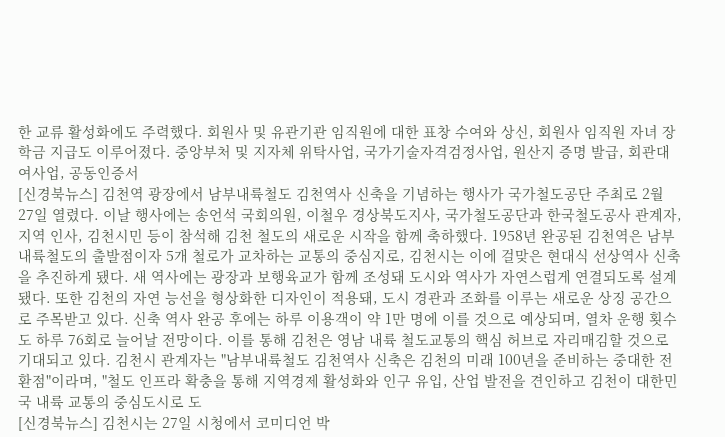한 교류 활성화에도 주력했다. 회원사 및 유관기관 임직원에 대한 표창 수여와 상신, 회원사 임직원 자녀 장학금 지급도 이루어졌다. 중앙부처 및 지자체 위탁사업, 국가기술자격검정사업, 원산지 증명 발급, 회관대여사업, 공동인증서
[신경북뉴스] 김천역 광장에서 남부내륙철도 김천역사 신축을 기념하는 행사가 국가철도공단 주최로 2월 27일 열렸다. 이날 행사에는 송언석 국회의원, 이철우 경상북도지사, 국가철도공단과 한국철도공사 관계자, 지역 인사, 김천시민 등이 참석해 김천 철도의 새로운 시작을 함께 축하했다. 1958년 완공된 김천역은 남부내륙철도의 출발점이자 5개 철로가 교차하는 교통의 중심지로, 김천시는 이에 걸맞은 현대식 선상역사 신축을 추진하게 됐다. 새 역사에는 광장과 보행육교가 함께 조성돼 도시와 역사가 자연스럽게 연결되도록 설계됐다. 또한 김천의 자연 능선을 형상화한 디자인이 적용돼, 도시 경관과 조화를 이루는 새로운 상징 공간으로 주목받고 있다. 신축 역사 완공 후에는 하루 이용객이 약 1만 명에 이를 것으로 예상되며, 열차 운행 횟수도 하루 76회로 늘어날 전망이다. 이를 통해 김천은 영남 내륙 철도교통의 핵심 허브로 자리매김할 것으로 기대되고 있다. 김천시 관계자는 "남부내륙철도 김천역사 신축은 김천의 미래 100년을 준비하는 중대한 전환점"이라며, "철도 인프라 확충을 통해 지역경제 활성화와 인구 유입, 산업 발전을 견인하고 김천이 대한민국 내륙 교통의 중심도시로 도
[신경북뉴스] 김천시는 27일 시청에서 코미디언 박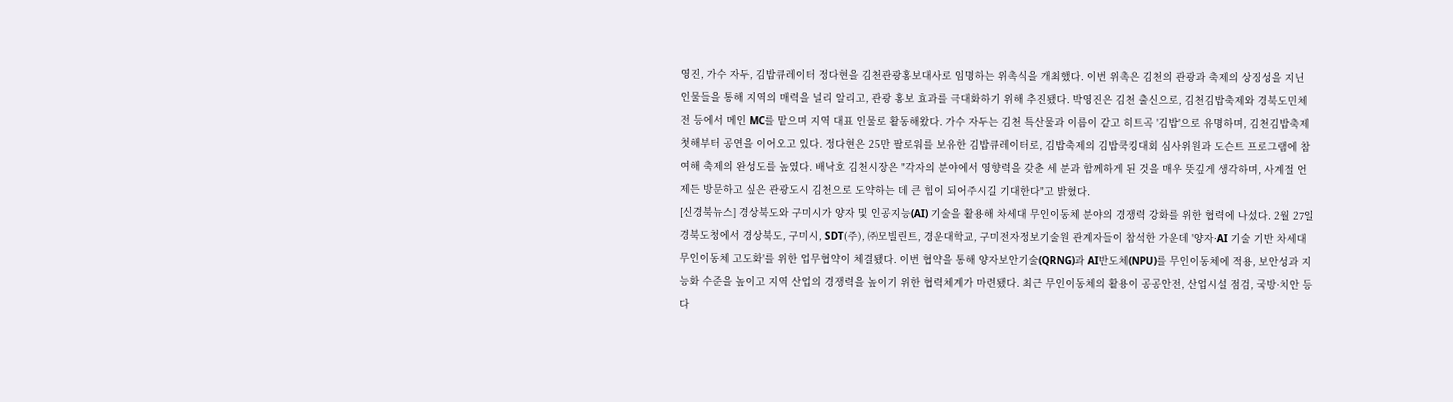영진, 가수 자두, 김밥큐레이터 정다현을 김천관광홍보대사로 임명하는 위촉식을 개최했다. 이번 위촉은 김천의 관광과 축제의 상징성을 지닌 인물들을 통해 지역의 매력을 널리 알리고, 관광 홍보 효과를 극대화하기 위해 추진됐다. 박영진은 김천 출신으로, 김천김밥축제와 경북도민체전 등에서 메인 MC를 맡으며 지역 대표 인물로 활동해왔다. 가수 자두는 김천 특산물과 이름이 같고 히트곡 '김밥'으로 유명하며, 김천김밥축제 첫해부터 공연을 이어오고 있다. 정다현은 25만 팔로워를 보유한 김밥큐레이터로, 김밥축제의 김밥쿡킹대회 심사위원과 도슨트 프로그램에 참여해 축제의 완성도를 높였다. 배낙호 김천시장은 "각자의 분야에서 영향력을 갖춘 세 분과 함께하게 된 것을 매우 뜻깊게 생각하며, 사계절 언제든 방문하고 싶은 관광도시 김천으로 도약하는 데 큰 힘이 되어주시길 기대한다"고 밝혔다.
[신경북뉴스] 경상북도와 구미시가 양자 및 인공지능(AI) 기술을 활용해 차세대 무인이동체 분야의 경쟁력 강화를 위한 협력에 나섰다. 2월 27일 경북도청에서 경상북도, 구미시, SDT(주), ㈜모빌린트, 경운대학교, 구미전자정보기술원 관계자들이 참석한 가운데 '양자·AI 기술 기반 차세대 무인이동체 고도화'를 위한 업무협약이 체결됐다. 이번 협약을 통해 양자보안기술(QRNG)과 AI반도체(NPU)를 무인이동체에 적용, 보안성과 지능화 수준을 높이고 지역 산업의 경쟁력을 높이기 위한 협력체계가 마련됐다. 최근 무인이동체의 활용이 공공안전, 산업시설 점검, 국방·치안 등 다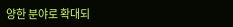양한 분야로 확대되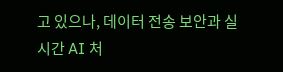고 있으나, 데이터 전송 보안과 실시간 AI 처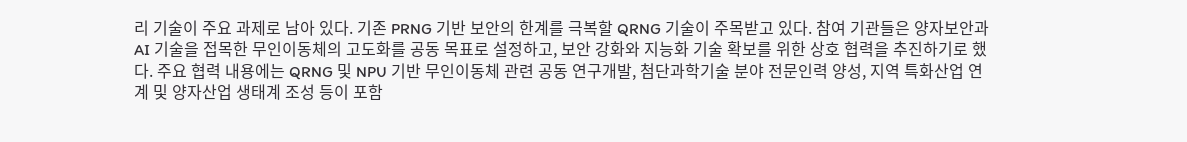리 기술이 주요 과제로 남아 있다. 기존 PRNG 기반 보안의 한계를 극복할 QRNG 기술이 주목받고 있다. 참여 기관들은 양자보안과 AI 기술을 접목한 무인이동체의 고도화를 공동 목표로 설정하고, 보안 강화와 지능화 기술 확보를 위한 상호 협력을 추진하기로 했다. 주요 협력 내용에는 QRNG 및 NPU 기반 무인이동체 관련 공동 연구개발, 첨단과학기술 분야 전문인력 양성, 지역 특화산업 연계 및 양자산업 생태계 조성 등이 포함